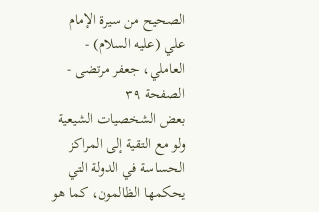الصحيح من سيرة الإمام علي (عليه السلام) - العاملي، جعفر مرتضى - الصفحة ٣٩
بعض الشخصيات الشيعية ولو مع التقية إلى المراكز الحساسة في الدولة التي يحكمها الظالمون، كما هو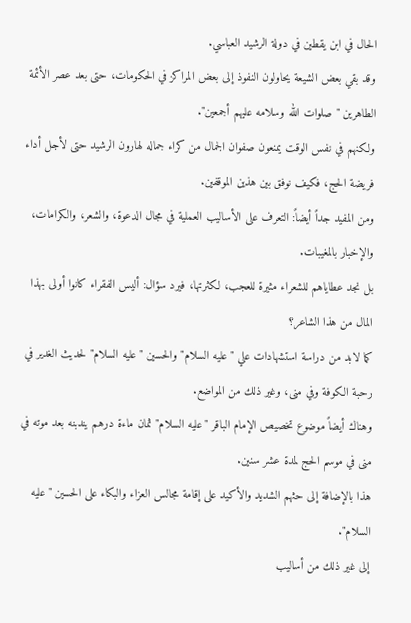الحال في ابن يقطين في دولة الرشيد العباسي.
وقد بقي بعض الشيعة يحاولون النفوذ إلى بعض المراكز في الحكومات، حتى بعد عصر الأئمة الطاهرين "صلوات الله وسلامه عليهم أجمعين".
ولكنهم في نفس الوقت يمنعون صفوان الجمال من كراء جماله لهارون الرشيد حتى لأجل أداء فريضة الحج، فكيف نوفق بين هذين الموقفين.
ومن المفيد جداً أيضاً: التعرف على الأساليب العملية في مجال الدعوة، والشعر، والكرامات، والإخبار بالمغيبات.
بل نجد عطاياهم للشعراء مثيرة للعجب، لكثرتها، فيرد سؤال: أليس الفقراء كانوا أولى بهذا المال من هذا الشاعر؟
كما لابد من دراسة استشهادات علي "عليه السلام" والحسين "عليه السلام" لحديث الغدير في رحبة الكوفة وفي منى، وغير ذلك من المواضع.
وهناك أيضاً موضوع تخصيص الإمام الباقر "عليه السلام" ثمان ماءة درهم يندبنه بعد موته في منى في موسم الحج لمدة عشر سنين.
هذا بالإضافة إلى حثهم الشديد والأكيد على إقامة مجالس العزاء والبكاء على الحسين "عليه السلام".
إلى غير ذلك من أساليب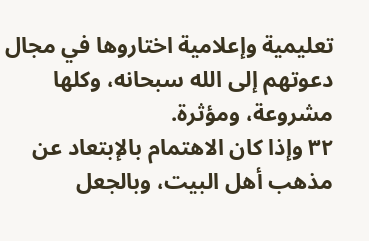تعليمية وإعلامية اختاروها في مجال دعوتهم إلى الله سبحانه، وكلها مشروعة، ومؤثرة.
٣٢ وإذا كان الاهتمام بالإبتعاد عن مذهب أهل البيت، وبالجعل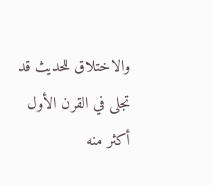والاختلاق للحديث قد تجلى في القرن الأول أكثر منه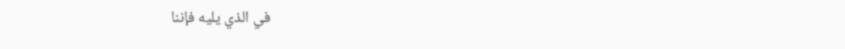في الذي يليه فإننا